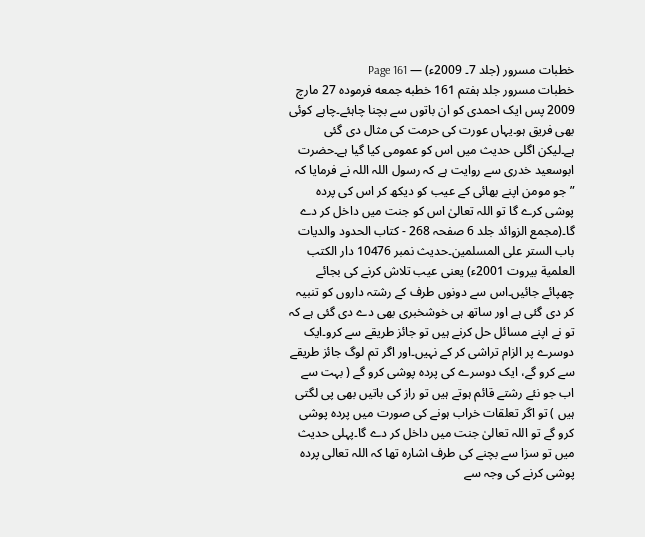خطبات مسرور (جلد 7۔ 2009ء) — Page 161
خطبات مسرور جلد ہفتم 161 خطبه جمعه فرمودہ 27 مارچ 2009 پس ایک احمدی کو ان باتوں سے بچنا چاہئے۔چاہے کوئی بھی فریق ہو۔یہاں عورت کی حرمت کی مثال دی گئی ہے۔لیکن اگلی حدیث میں اس کو عمومی کیا گیا ہے۔حضرت ابوسعید خدری سے روایت ہے کہ رسول اللہ اللہ نے فرمایا کہ ” جو مومن اپنے بھائی کے عیب کو دیکھ کر اس کی پردہ پوشی کرے گا تو اللہ تعالیٰ اس کو جنت میں داخل کر دے گا۔(مجمع الزوائد جلد 6 صفحہ 268 - کتاب الحدود والدیات باب الستر علی المسلمین۔حدیث نمبر 10476 دار الكتب العلمیة بیروت 2001ء) یعنی عیب تلاش کرنے کی بجائے چھپائے جائیں۔اس سے دونوں طرف کے رشتہ داروں کو تنبیہ کر دی گئی ہے اور ساتھ ہی خوشخبری بھی دے دی گئی ہے کہ تو نے اپنے مسائل حل کرنے ہیں تو جائز طریقے سے کرو۔ایک دوسرے پر الزام تراشی کر کے نہیں۔اور اگر تم لوگ جائز طریقے سے کرو گے، ایک دوسرے کی پردہ پوشی کرو گے ( بہت سے اب جو نئے رشتے قائم ہوتے ہیں تو راز کی باتیں بھی پی لگتی ہیں ) تو اگر تعلقات خراب ہونے کی صورت میں پردہ پوشی کرو گے تو اللہ تعالیٰ جنت میں داخل کر دے گا۔پہلی حدیث میں تو سزا سے بچنے کی طرف اشارہ تھا کہ اللہ تعالی پردہ پوشی کرنے کی وجہ سے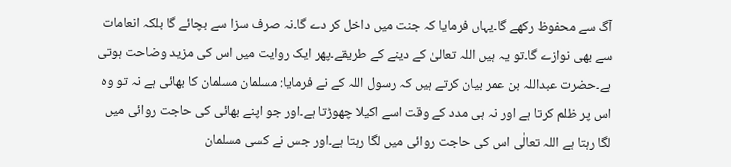آگ سے محفوظ رکھے گا۔یہاں فرمایا کہ جنت میں داخل کر دے گا۔نہ صرف سزا سے بچائے گا بلکہ انعامات سے بھی نوازے گا۔تو یہ ہیں اللہ تعالیٰ کے دینے کے طریقے۔پھر ایک روایت میں اس کی مزید وضاحت ہوتی ہے۔حضرت عبداللہ بن عمر بیان کرتے ہیں کہ رسول اللہ کے نے فرمایا: مسلمان مسلمان کا بھائی ہے نہ تو وہ اس پر ظلم کرتا ہے اور نہ ہی مدد کے وقت اسے اکیلا چھوڑتا ہے۔اور جو اپنے بھائی کی حاجت روائی میں لگا رہتا ہے اللہ تعالٰی اس کی حاجت روائی میں لگا رہتا ہے۔اور جس نے کسی مسلمان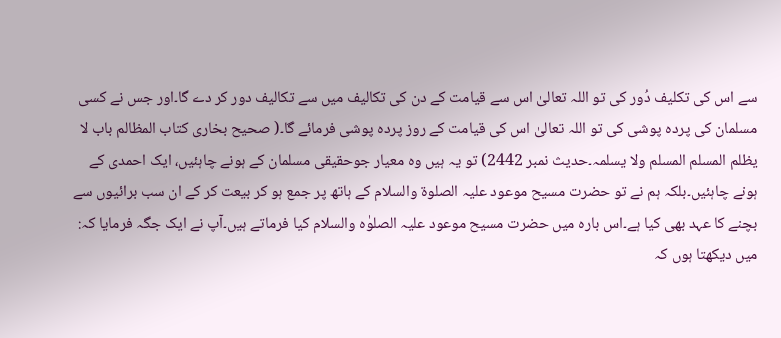سے اس کی تکلیف دُور کی تو اللہ تعالیٰ اس سے قیامت کے دن کی تکالیف میں سے تکالیف دور کر دے گا۔اور جس نے کسی مسلمان کی پردہ پوشی کی تو اللہ تعالیٰ اس کی قیامت کے روز پردہ پوشی فرمائے گا۔( صحیح بخاری کتاب المظالم باب لا يظلم المسلم المسلم ولا یسلمہ۔حدیث نمبر 2442) تو یہ ہیں وہ معیار جوحقیقی مسلمان کے ہونے چاہئیں، ایک احمدی کے ہونے چاہئیں۔بلکہ ہم نے تو حضرت مسیح موعود علیہ الصلوۃ والسلام کے ہاتھ پر جمع ہو کر بیعت کر کے ان سب برائیوں سے بچنے کا عہد بھی کیا ہے۔اس بارہ میں حضرت مسیح موعود علیہ الصلوٰہ والسلام کیا فرماتے ہیں۔آپ نے ایک جگہ فرمایا کہ: میں دیکھتا ہوں کہ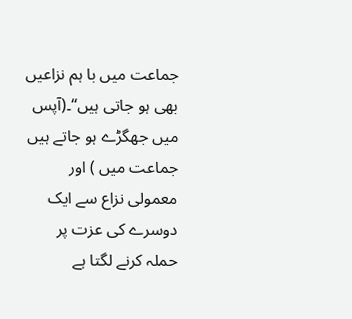جماعت میں با ہم نزاعیں بھی ہو جاتی ہیں“۔(آپس میں جھگڑے ہو جاتے ہیں جماعت میں ) اور معمولی نزاع سے ایک دوسرے کی عزت پر حملہ کرنے لگتا ہے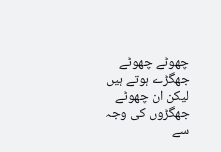چھوٹے چھوٹے جھگڑے ہوتے ہیں لیکن ان چھوٹے جھگڑوں کی وجہ سے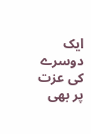ایک دوسرے کی عزت پر بھی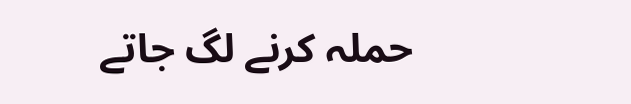حملہ کرنے لگ جاتے